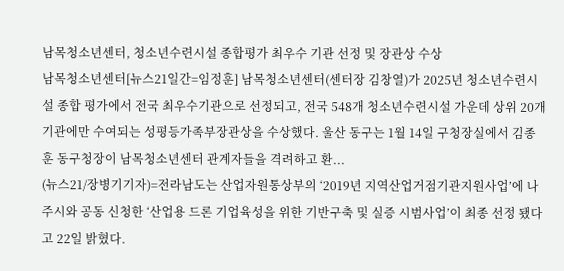남목청소년센터, 청소년수련시설 종합평가 최우수 기관 선정 및 장관상 수상
남목청소년센터[뉴스21일간=임정훈] 남목청소년센터(센터장 김창열)가 2025년 청소년수련시설 종합 평가에서 전국 최우수기관으로 선정되고, 전국 548개 청소년수련시설 가운데 상위 20개 기관에만 수여되는 성평등가족부장관상을 수상했다. 울산 동구는 1월 14일 구청장실에서 김종훈 동구청장이 남목청소년센터 관계자들을 격려하고 환...
(뉴스21/장병기기자)=전라남도는 산업자원통상부의 ‘2019년 지역산업거점기관지원사업’에 나주시와 공동 신청한 ‘산업용 드론 기업육성을 위한 기반구축 및 실증 시범사업’이 최종 선정 됐다고 22일 밝혔다.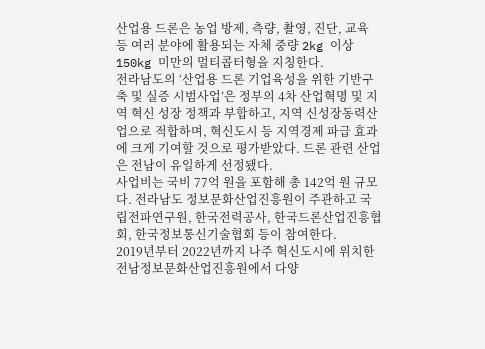산업용 드론은 농업 방제, 측량, 촬영, 진단, 교육 등 여러 분야에 활용되는 자체 중량 2kg 이상 150kg 미만의 멀티콥터형을 지칭한다.
전라남도의 ‘산업용 드론 기업육성을 위한 기반구축 및 실증 시범사업’은 정부의 4차 산업혁명 및 지역 혁신 성장 정책과 부합하고, 지역 신성장동력산업으로 적합하며, 혁신도시 등 지역경제 파급 효과에 크게 기여할 것으로 평가받았다. 드론 관련 산업은 전남이 유일하게 선정됐다.
사업비는 국비 77억 원을 포함해 총 142억 원 규모다. 전라남도 정보문화산업진흥원이 주관하고 국립전파연구원, 한국전력공사, 한국드론산업진흥협회, 한국정보통신기술협회 등이 참여한다.
2019년부터 2022년까지 나주 혁신도시에 위치한 전남정보문화산업진흥원에서 다양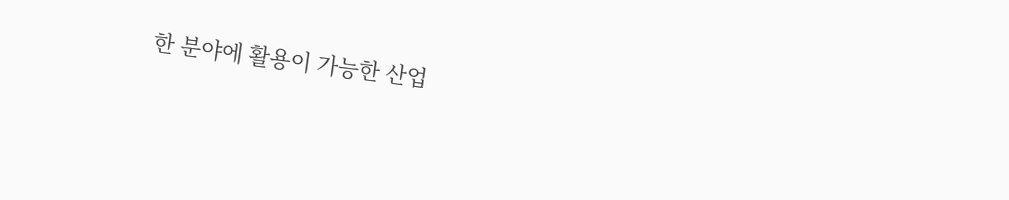한 분야에 활용이 가능한 산업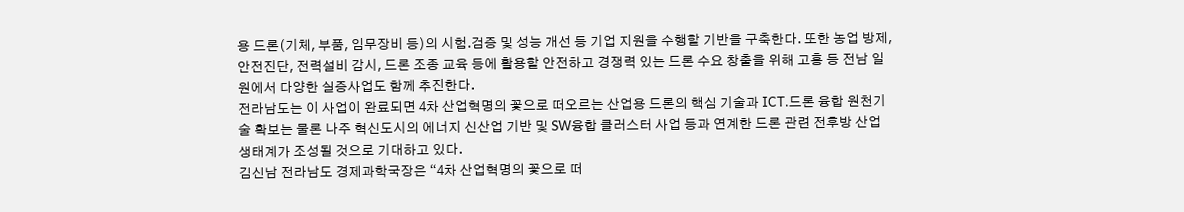용 드론(기체, 부품, 임무장비 등)의 시험․검증 및 성능 개선 등 기업 지원을 수행할 기반을 구축한다. 또한 농업 방제, 안전진단, 전력설비 감시, 드론 조종 교육 등에 활용할 안전하고 경쟁력 있는 드론 수요 창출을 위해 고흥 등 전남 일원에서 다양한 실증사업도 함께 추진한다.
전라남도는 이 사업이 완료되면 4차 산업혁명의 꽃으로 떠오르는 산업용 드론의 핵심 기술과 ICT․드론 융합 원천기술 확보는 물론 나주 혁신도시의 에너지 신산업 기반 및 SW융합 클러스터 사업 등과 연계한 드론 관련 전후방 산업 생태계가 조성될 것으로 기대하고 있다.
김신남 전라남도 경제과학국장은 “4차 산업혁명의 꽃으로 떠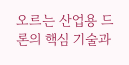오르는 산업용 드론의 핵심 기술과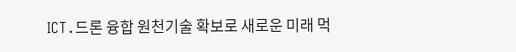ICT․드론 융합 원천기술 확보로 새로운 미래 먹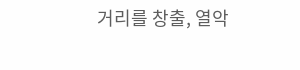거리를 창출, 열악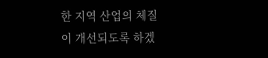한 지역 산업의 체질이 개선되도록 하겠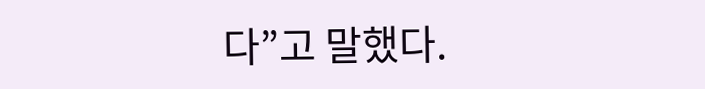다”고 말했다.